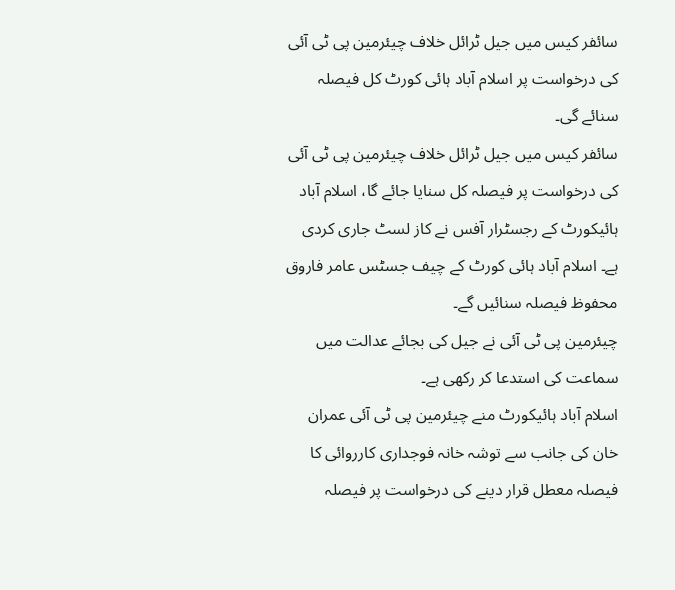سائفر کیس میں جیل ٹرائل خلاف چیئرمین پی ٹی آئی کی درخواست پر اسلام آباد ہائی کورٹ کل فیصلہ سنائے گی۔
سائفر کیس میں جیل ٹرائل خلاف چیئرمین پی ٹی آئی کی درخواست پر فیصلہ کل سنایا جائے گا، اسلام آباد ہائیکورٹ کے رجسٹرار آفس نے کاز لسٹ جاری کردی ہے۔ اسلام آباد ہائی کورٹ کے چیف جسٹس عامر فاروق محفوظ فیصلہ سنائیں گے۔
چیئرمین پی ٹی آئی نے جیل کی بجائے عدالت میں سماعت کی استدعا کر رکھی ہے۔
اسلام آباد ہائیکورٹ منے چیئرمین پی ٹی آئی عمران خان کی جانب سے توشہ خانہ فوجداری کارروائی کا فیصلہ معطل قرار دینے کی درخواست پر فیصلہ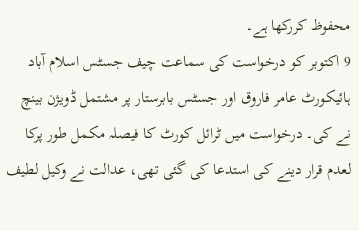محفوظ کررکھا ہے۔
9 اکتوبر کو درخواست کی سماعت چیف جسٹس اسلام آباد ہائیکورٹ عامر فاروق اور جسٹس بابرستار پر مشتمل ڈویژن بینچ نے کی۔ درخواست میں ٹرائل کورٹ کا فیصلہ مکمل طور پرکا لعدم قرار دینے کی استدعا کی گئی تھی، عدالت نے وکیل لطیف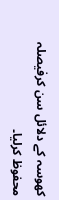کھوسہ کے دلائل سن کرفیصلہ محفوظ کرلیا۔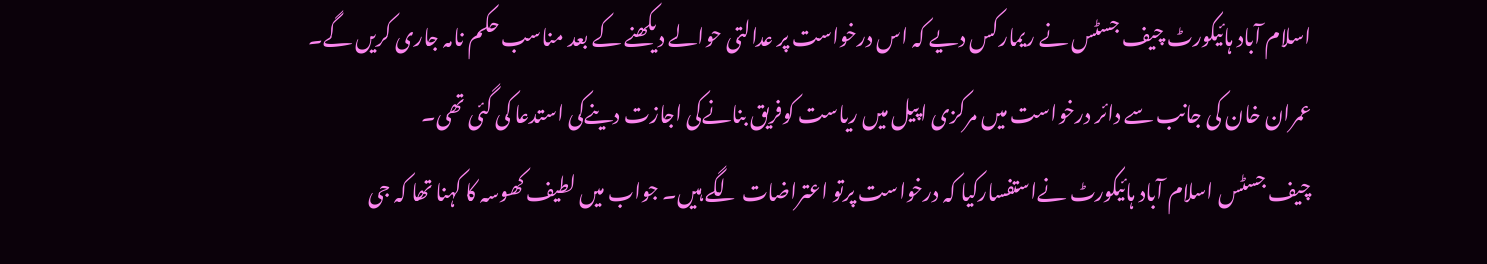اسلام آباد ہائیکورٹ چیف جسٹس نے ریمارکس دیے کہ اس درخواست پر عدالتی حوالے دیکھنے کے بعد مناسب حکم نامہ جاری کریں گے۔
عمران خان کی جانب سے دائر درخواست میں مرکزی اپیل میں ریاست کوفریق بنانےکی اجازت دینےکی استدعا کی گئی تھی۔
چیف جسٹس اسلام آباد ہائیکورٹ نےاستفسارکیا کہ درخواست پرتو اعتراضات لگے ہیں۔ جواب میں لطیف کھوسہ کا کہنا تھا کہ جی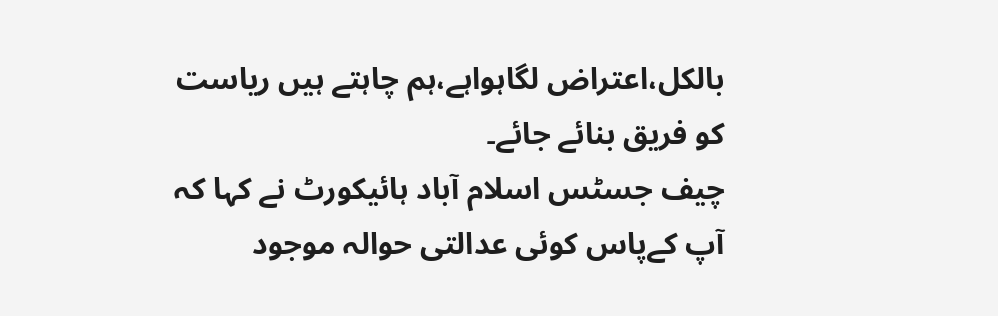بالکل،اعتراض لگاہواہے،ہم چاہتے ہیں ریاست کو فریق بنائے جائے۔
چیف جسٹس اسلام آباد ہائیکورٹ نے کہا کہ آپ کےپاس کوئی عدالتی حوالہ موجود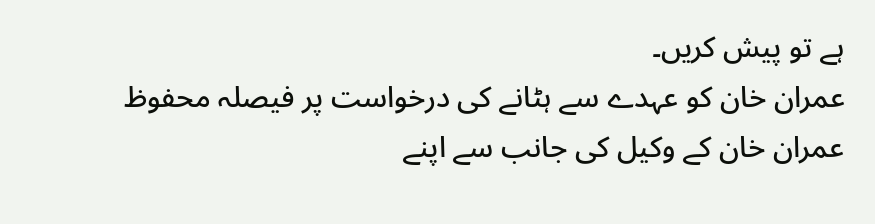ہے تو پیش کریں۔
عمران خان کو عہدے سے ہٹانے کی درخواست پر فیصلہ محفوظ
عمران خان کے وکیل کی جانب سے اپنے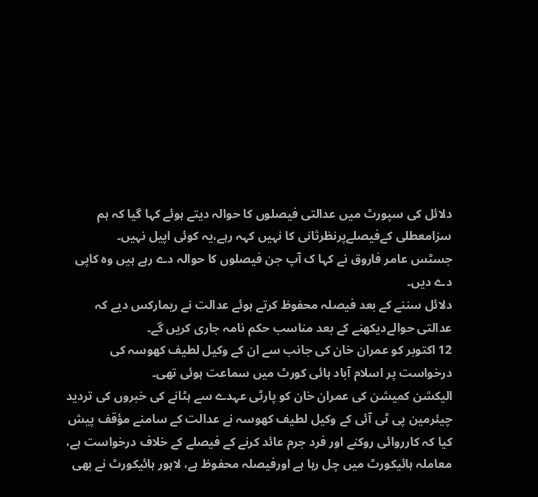دلائل کی سپورٹ میں عدالتی فیصلوں کا حوالہ دیتے ہوئے کہا گیا کہ ہم سزامعطلی کےفیصلےپرنظرثانی کا نہیں کہہ رہے،یہ کوئی اپیل نہیں۔
جسٹس عامر فاروق نے کہا ک آپ جن فیصلوں کا حوالہ دے رہے ہیں وہ کاپی دے دیں۔
دلائل سننے کے بعد فیصلہ محفوظ کرتے ہوئے عدالت نے ریمارکس دیے کہ عدالتی حوالےدیکھنے کے بعد مناسب حکم نامہ جاری کریں گے۔
12 اکتوبر کو عمران خان کی جانب سے ان کے وکیل لطیف کھوسہ کی درخواست پر اسلام آباد ہائی کورٹ میں سماعت ہوئی تھی۔
الیکشن کمیشن کی عمران خان کو پارٹی عہدے سے ہٹانے کی خبروں کی تردید
چیئرمین پی ٹی آئی کے وکیل لطیف کھوسہ نے عدالت کے سامنے مؤقف پیش کیا کہ کارروائی روکنے اور فرد جرم عائد کرنے کے فیصلے کے خلاف درخواست ہے، معاملہ ہائیکورٹ میں چل رہا ہے اورفیصلہ محفوظ ہے، لاہور ہائیکورٹ نے بھی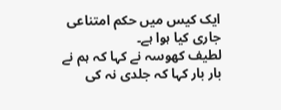ایک کیس میں حکم امتناعی جاری کیا ہوا ہے۔
لطیف کھوسہ نے کہا کہ ہم نے بار بار کہا کہ جلدی نہ کی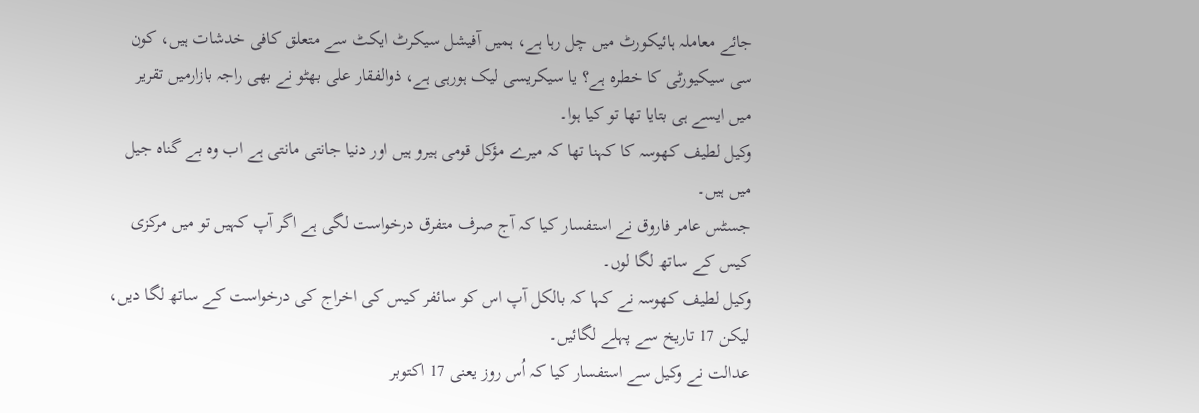جائے معاملہ ہائیکورٹ میں چل رہا ہے، ہمیں آفیشل سیکرٹ ایکٹ سے متعلق کافی خدشات ہیں، کون سی سیکیورٹی کا خطرہ ہے؟ یا سیکریسی لیک ہورہی ہے، ذوالفقار علی بھٹو نے بھی راجہ بازارمیں تقریر میں ایسے ہی بتایا تھا تو کیا ہوا۔
وکیل لطیف کھوسہ کا کہنا تھا کہ میرے مؤکل قومی ہیرو ہیں اور دنیا جانتی مانتی ہے اب وہ بے گناہ جیل میں ہیں۔
جسٹس عامر فاروق نے استفسار کیا کہ آج صرف متفرق درخواست لگی ہے اگر آپ کہیں تو میں مرکزی کیس کے ساتھ لگا لوں۔
وکیل لطیف کھوسہ نے کہا کہ بالکل آپ اس کو سائفر کیس کی اخراج کی درخواست کے ساتھ لگا دیں، لیکن 17 تاریخ سے پہلے لگائیں۔
عدالت نے وکیل سے استفسار کیا کہ اُس روز یعنی 17 اکتوبر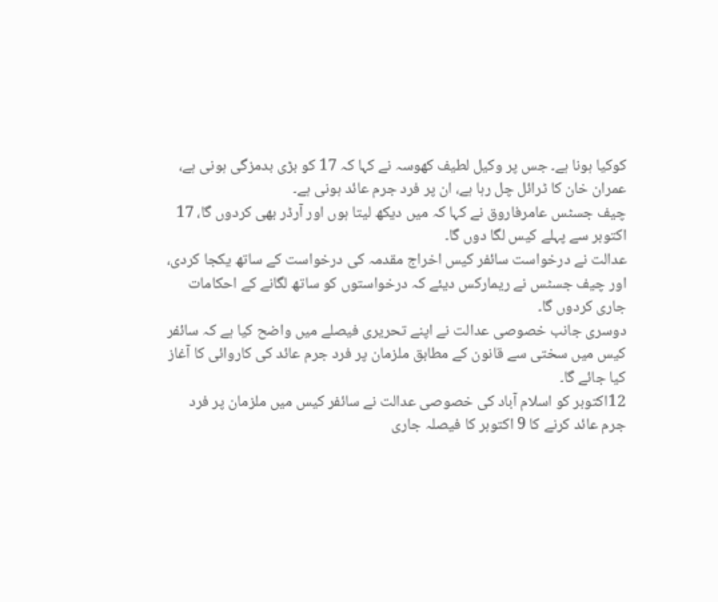کوکیا ہونا ہے۔ جس پر وکیل لطیف کھوسہ نے کہا کہ 17 کو بڑی بدمزگی ہونی ہے، عمران خان کا ٹرائل چل رہا ہے، ان پر فرد جرم عائد ہونی ہے۔
چیف جسٹس عامرفاروق نے کہا کہ میں دیکھ لیتا ہوں اور آرڈر بھی کردوں گا، 17 اکتوبر سے پہلے کیس لگا دوں گا۔
عدالت نے درخواست سائفر کیس اخراج مقدمہ کی درخواست کے ساتھ یکجا کردی، اور چیف جسٹس نے ریمارکس دیئے کہ درخواستوں کو ساتھ لگانے کے احکامات جاری کردوں گا۔
دوسری جانب خصوصی عدالت نے اپنے تحریری فیصلے میں واضح کیا ہے کہ سائفر کیس میں سختی سے قانون کے مطابق ملزمان پر فرد جرم عائد کی کاروائی کا آغاز کیا جائے گا۔
12اکتوبر کو اسلام آباد کی خصوصی عدالت نے سائفر کیس میں ملزمان پر فرد جرم عائد کرنے کا 9 اکتوبر کا فیصلہ جاری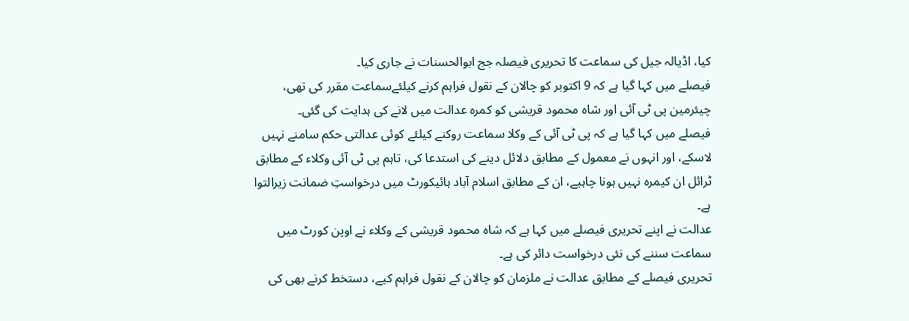کیا، اڈیالہ جیل کی سماعت کا تحریری فیصلہ جج ابوالحسنات نے جاری کیا۔
فیصلے میں کہا گیا ہے کہ 9 اکتوبر کو چالان کے نقول فراہم کرنے کیلئےسماعت مقرر کی تھی، چیئرمین پی ٹی آئی اور شاہ محمود قریشی کو کمرہ عدالت میں لانے کی ہدایت کی گئی۔
فیصلے میں کہا گیا ہے کہ پی ٹی آئی کے وکلا سماعت روکنے کیلئے کوئی عدالتی حکم سامنے نہیں لاسکے، اور انہوں نے معمول کے مطابق دلائل دینے کی استدعا کی، تاہم پی ٹی آئی وکلاء کے مطابق ٹرائل ان کیمرہ نہیں ہونا چاہیے، ان کے مطابق اسلام آباد ہائیکورٹ میں درخواستِ ضمانت زیرالتوا ہے۔
عدالت نے اپنے تحریری فیصلے میں کہا ہے کہ شاہ محمود قریشی کے وکلاء نے اوپن کورٹ میں سماعت سننے کی نئی درخواست دائر کی ہے۔
تحریری فیصلے کے مطابق عدالت نے ملزمان کو چالان کے نقول فراہم کیے، دستخط کرنے بھی کی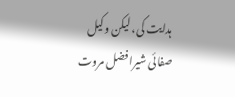ہدایت کی، لیکن وکیل صفائی شیرافضل مروت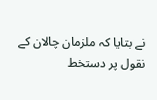نے بتایا کہ ملزمان چالان کے نقول پر دستخط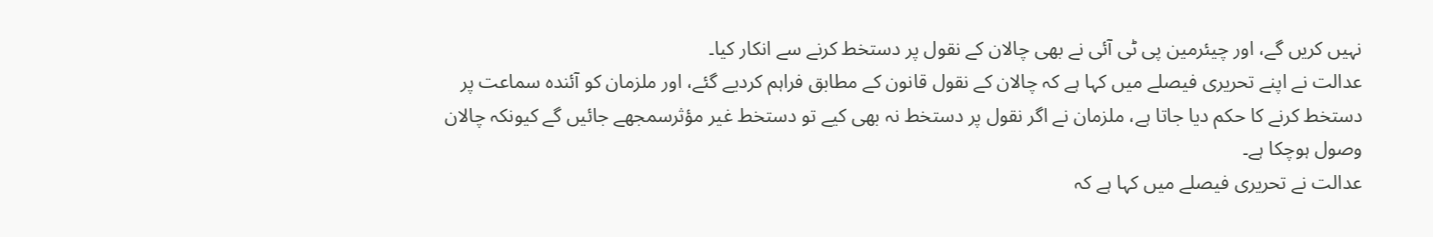نہیں کریں گے، اور چیئرمین پی ٹی آئی نے بھی چالان کے نقول پر دستخط کرنے سے انکار کیا۔
عدالت نے اپنے تحریری فیصلے میں کہا ہے کہ چالان کے نقول قانون کے مطابق فراہم کردیے گئے، اور ملزمان کو آئندہ سماعت پر دستخط کرنے کا حکم دیا جاتا ہے، ملزمان نے اگر نقول پر دستخط نہ بھی کیے تو دستخط غیر مؤثرسمجھے جائیں گے کیونکہ چالان وصول ہوچکا ہے۔
عدالت نے تحریری فیصلے میں کہا ہے کہ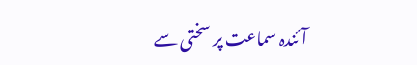آئندہ سماعت پر سختی سے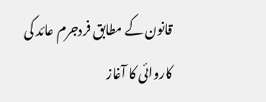قانون کے مطابق فردجرم عائد کی کاروائی کا آغاز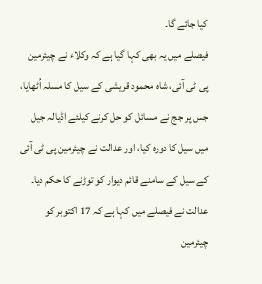کیا جائے گا۔
فیصلے میں یہ بھی کہا گیا ہے کہ وکلاء نے چیئرمین پی ٹی آئی، شاہ محمود قریشی کے سیل کا مسلہ اُٹھایا، جس پر جج نے مسائل کو حل کرنے کیلئے اڈیالہ جیل میں سیل کا دورہ کیا، اور عدالت نے چیئرمین پی ٹی آئی کے سیل کے سامنے قائم دیوار کو توڑنے کا حکم دیا۔
عدالت نے فیصلے میں کہا ہے کہ 17 اکتوبر کو چیئرمین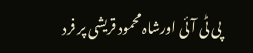پی ٹی آئی اورشاہ محمود قریشی پر فرد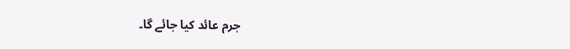جرم عائد کیا جائے گا۔